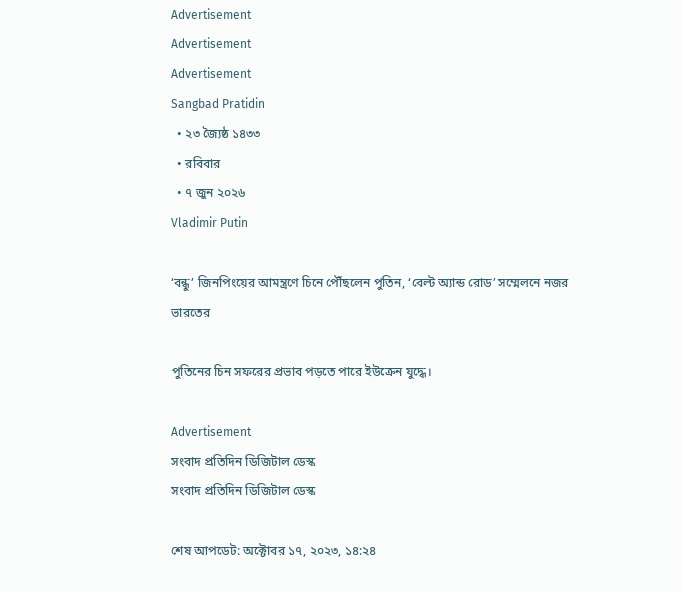Advertisement
Advertisement
Advertisement
Sangbad Pratidin
  • ২৩ জ্যৈষ্ঠ ১৪৩৩
  • রবিবার
  • ৭ জুন ২০২৬
Vladimir Putin

‘বন্ধু’ জিনপিংয়ের আমন্ত্রণে চিনে পৌঁছলেন পুতিন, ‘বেল্ট অ্যান্ড রোড’ সম্মেলনে নজর ভারতের

পুতিনের চিন সফরের প্রভাব পড়তে পারে ইউক্রেন যুদ্ধে।

Advertisement
সংবাদ প্রতিদিন ডিজিটাল ডেস্ক
সংবাদ প্রতিদিন ডিজিটাল ডেস্ক

শেষ আপডেট: অক্টোবর ১৭, ২০২৩, ১৪:২৪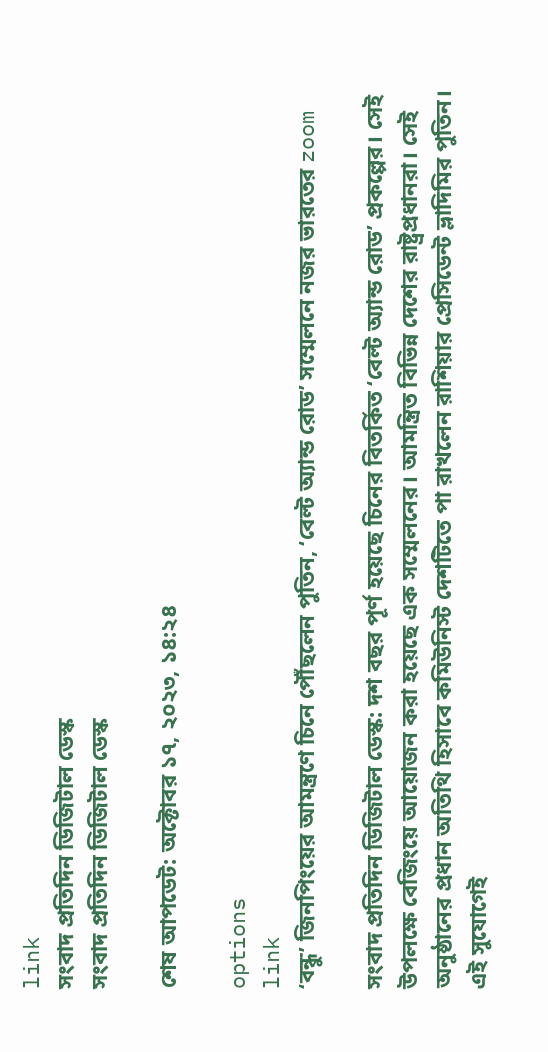link
সংবাদ প্রতিদিন ডিজিটাল ডেস্ক
সংবাদ প্রতিদিন ডিজিটাল ডেস্ক

শেষ আপডেট: অক্টোবর ১৭, ২০২৩, ১৪:২৪

options
link
‘বন্ধু’ জিনপিংয়ের আমন্ত্রণে চিনে পৌঁছলেন পুতিন, ‘বেল্ট অ্যান্ড রোড’ সম্মেলনে নজর ভারতের zoom

সংবাদ প্রতিদিন ডিজিটাল ডেস্ক: দশ বছর পূর্ণ হয়েছে চিনের বিতর্কিত ‘বেল্ট অ্যান্ড রোড’ প্রকল্পের। সেই উপলক্ষে বেজিংয়ে আয়োজন করা হয়েছে এক সম্মেলনের। আমন্ত্রিত বিভিন্ন দেশের রাষ্ট্রপ্রধানরা। সেই অনুষ্ঠানের প্রধান অতিথি হিসাবে কমিউনিস্ট দেশটিতে পা রাখলেন রাশিয়ার প্রেসিডেন্ট ভ্লাদিমির পুতিন। এই সুযোগেই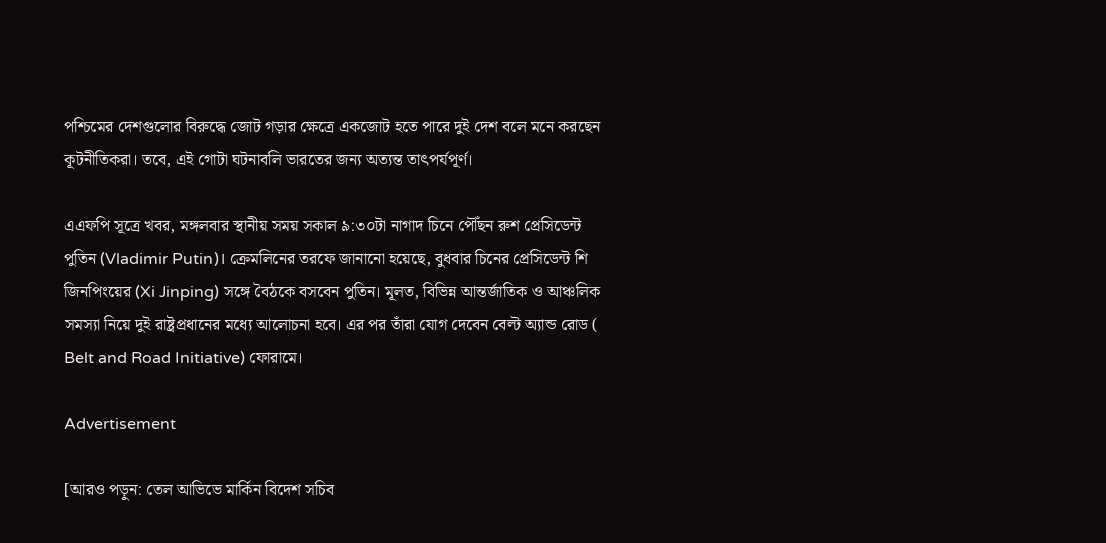পশ্চিমের দেশগুলোর বিরুদ্ধে জোট গড়ার ক্ষেত্রে একজোট হতে পারে দুই দেশ বলে মনে করছেন কূটনীতিকরা। তবে, এই গোটা ঘটনাবলি ভারতের জন্য অত্যন্ত তাৎপর্যপূর্ণ।

এএফপি সূত্রে খবর, মঙ্গলবার স্থানীয় সময় সকাল ৯:৩০টা নাগাদ চিনে পৌঁছন রুশ প্রেসিডেন্ট পুতিন (Vladimir Putin)। ক্রেমলিনের তরফে জানানো হয়েছে, বুধবার চিনের প্রেসিডেন্ট শি জিনপিংয়ের (Xi Jinping) সঙ্গে বৈঠকে বসবেন পুতিন। মূলত, বিভিন্ন আন্তর্জাতিক ও আঞ্চলিক সমস্যা নিয়ে দুই রাষ্ট্রপ্রধানের মধ্যে আলোচনা হবে। এর পর তাঁরা যোগ দেবেন বেল্ট অ্যান্ড রোড ( Belt and Road Initiative) ফোরামে।

Advertisement

[আরও পড়ুন: তেল আভিভে মার্কিন বিদেশ সচিব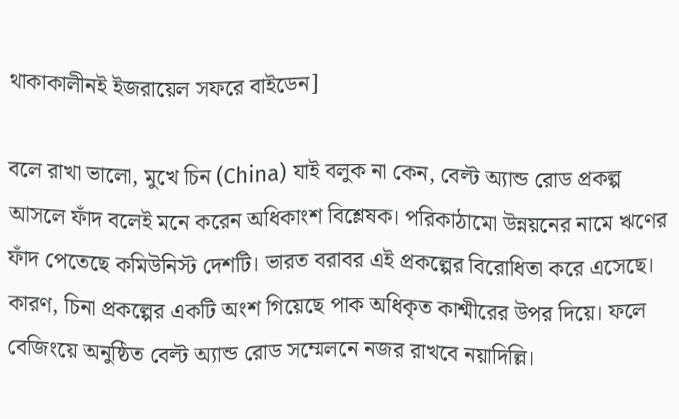থাকাকালীনই ইজরায়েল সফরে বাইডেন]

বলে রাখা ভালো, মুখে চিন (China) যাই বলুক না কেন, বেল্ট অ্যান্ড রোড প্রকল্প আসলে ফাঁদ বলেই মনে করেন অধিকাংশ বিশ্লেষক। পরিকাঠামো উন্নয়নের নামে ঋণের ফাঁদ পেতেছে কমিউনিস্ট দেশটি। ভারত বরাবর এই প্রকল্পের বিরোধিতা করে এসেছে। কারণ, চিনা প্রকল্পের একটি অংশ গিয়েছে পাক অধিকৃত কাশ্মীরের উপর দিয়ে। ফলে বেজিংয়ে অনুষ্ঠিত বেল্ট অ্যান্ড রোড সম্মেলনে নজর রাখবে নয়াদিল্লি।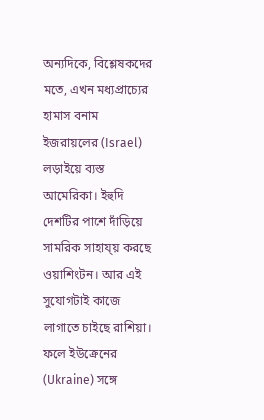অন্যদিকে, বিশ্লেষকদের মতে, এখন মধ্যপ্রাচ্যের হামাস বনাম ইজরায়লের (Israel) লড়াইয়ে ব্যস্ত আমেরিকা। ইহুদি দেশটির পাশে দাঁড়িয়ে সামরিক সাহায্য় করছে ওয়াশিংটন। আর এই সুযোগটাই কাজে লাগাতে চাইছে রাশিয়া। ফলে ইউক্রেনের (Ukraine) সঙ্গে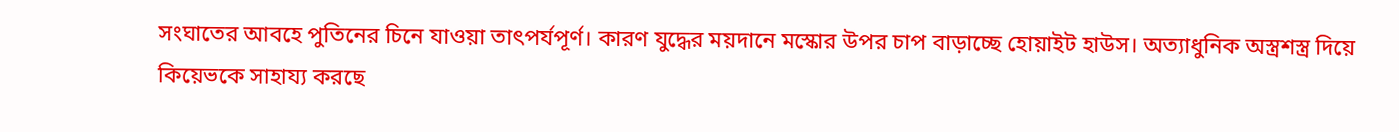সংঘাতের আবহে পুতিনের চিনে যাওয়া তাৎপর্যপূর্ণ। কারণ যুদ্ধের ময়দানে মস্কোর উপর চাপ বাড়াচ্ছে হোয়াইট হাউস। অত্যাধুনিক অস্ত্রশস্ত্র দিয়ে কিয়েভকে সাহায্য করছে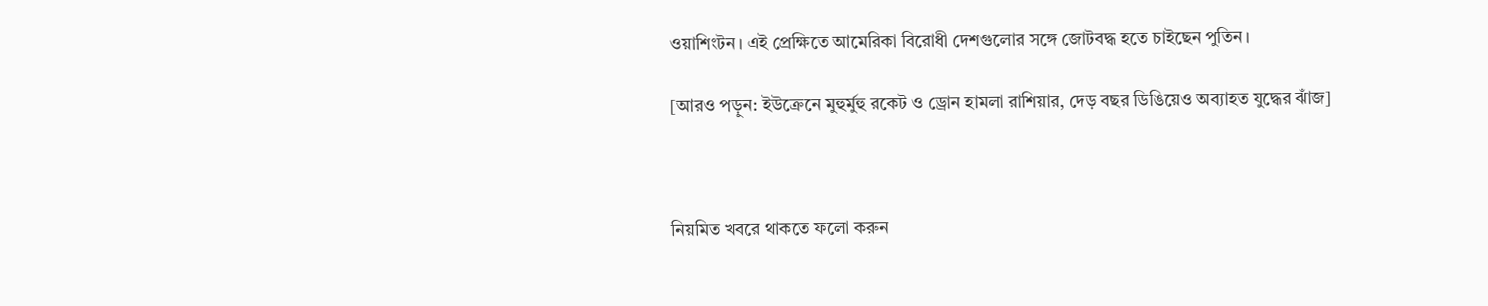ওয়াশিংটন। এই প্রেক্ষিতে আমেরিকা বিরোধী দেশগুলোর সঙ্গে জোটবদ্ধ হতে চাইছেন পুতিন।

[আরও পড়ুন: ইউক্রেনে মুহুর্মুহু রকেট ও ড্রোন হামলা রাশিয়ার, দেড় বছর ডিঙিয়েও অব্যাহত যুদ্ধের ঝাঁজ]



নিয়মিত খবরে থাকতে ফলো করুন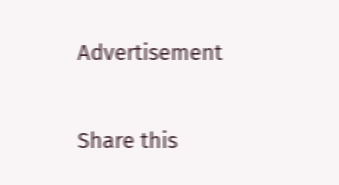Advertisement

Share this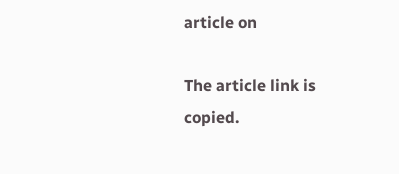article on

The article link is copied.